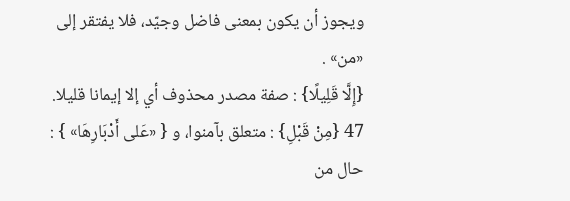ويجوز أن يكون بمعنى فاضل وجيّد، فلا يفتقر إلى «من» .
{إِلَّا قَلِيلًا} : صفة مصدر محذوف أي إلا إيمانا قليلا.
47 {مِنْ قَبْلِ} : متعلق بآمنوا، و { «عَلى أَدْبَارِهَا» } : حال من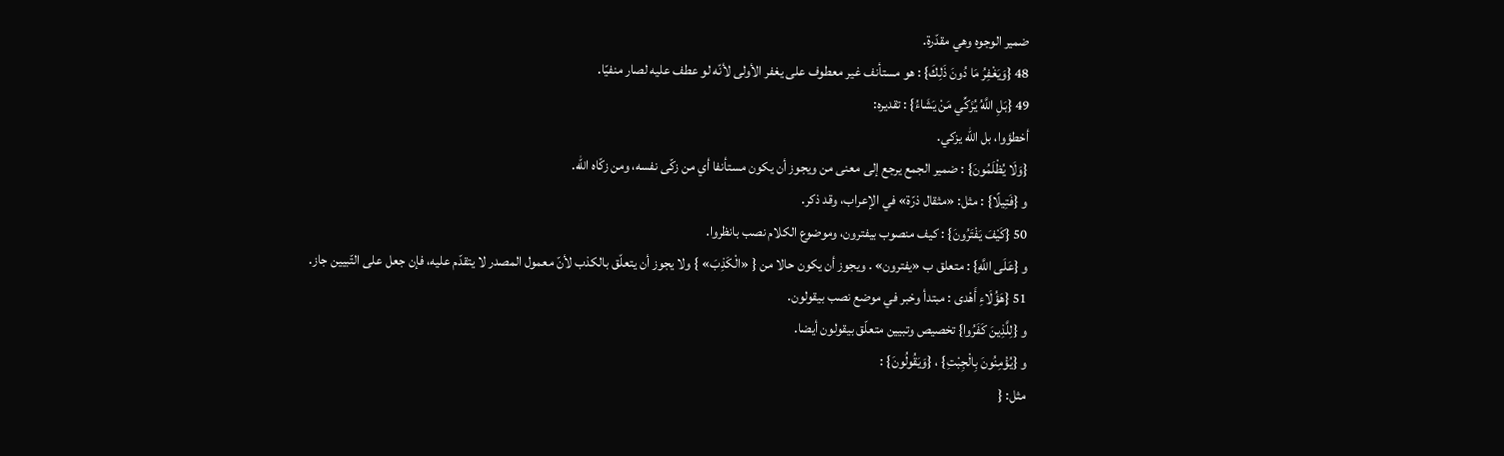ضمير الوجوه وهي مقدّرة.
48 {وَيَغْفِرُ مَا دُونَ ذَلِكَ} : هو مستأنف غير معطوف على يغفر الأولى لأنّه لو عطف عليه لصار منفيّا.
49 {بَلِ اللَّهُ يُزَكِّي مَنْ يَشَاءُ} : تقديره:
أخطؤوا، بل الله يزكي.
{وَلَا يُظْلَمُونَ} : ضمير الجمع يرجع إلى معنى من ويجوز أن يكون مستأنفا أي من زكّى نفسه، ومن زكّاه الله.
و {فَتِيلًا} : مثل: «مثقال ذرّة» في الإعراب، وقد ذكر.
50 {كَيْفَ يَفْتَرُونَ} : كيف منصوب بيفترون، وموضوع الكلام نصب بانظروا.
و {عَلَى اللَّهِ} : متعلق ب «يفترون» . ويجوز أن يكون حالا من { «الْكَذِبَ» } ولا يجوز أن يتعلّق بالكذب لأنّ معمول المصدر لا يتقدّم عليه، فإن جعل على التّبيين جاز.
51 {هَؤُلَاءِ أَهْدى : مبتدأ وخبر في موضع نصب بيقولون.
و {لِلَّذِينَ كَفَرُوا} تخصيص وتبيين متعلّق بيقولون أيضا.
و {يُؤْمِنُونَ بِالْجِبْتِ} ، {وَيَقُولُونَ} :
مثل: {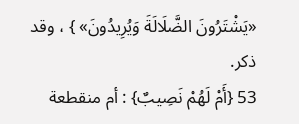«يَشْتَرُونَ الضَّلَالَةَ وَيُرِيدُونَ» } ، وقد ذكر.
53 {أَمْ لَهُمْ نَصِيبٌ} : أم منقطعة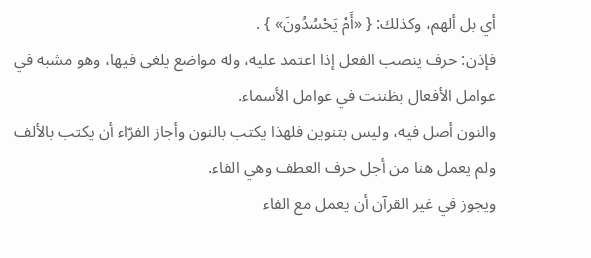أي بل ألهم، وكذلك: { «أَمْ يَحْسُدُونَ» } .
فإذن: حرف ينصب الفعل إذا اعتمد عليه، وله مواضع يلغى فيها، وهو مشبه في عوامل الأفعال بظننت في عوامل الأسماء.
والنون أصل فيه، وليس بتنوين فلهذا يكتب بالنون وأجاز الفرّاء أن يكتب بالألف ولم يعمل هنا من أجل حرف العطف وهي الفاء.
ويجوز في غير القرآن أن يعمل مع الفاء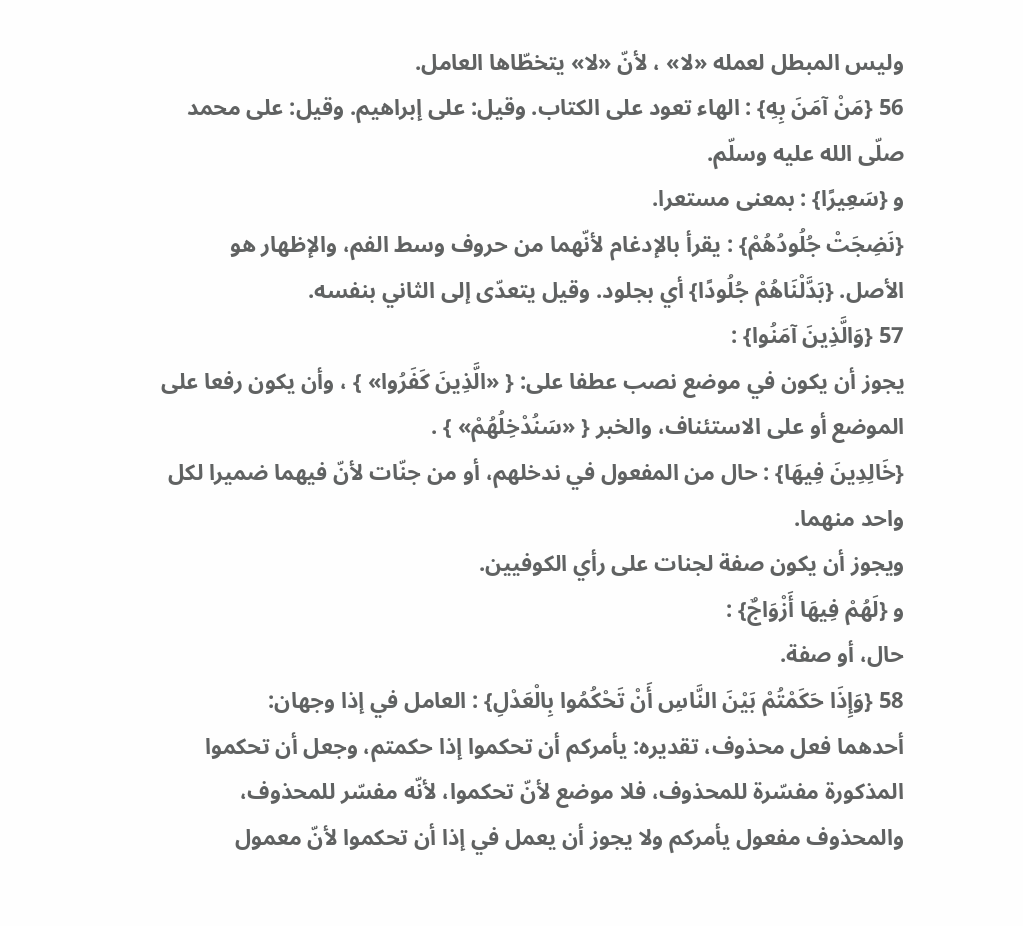وليس المبطل لعمله «لا» ، لأنّ «لا» يتخطّاها العامل.
56 {مَنْ آمَنَ بِهِ} : الهاء تعود على الكتاب. وقيل: على إبراهيم. وقيل: على محمد صلّى الله عليه وسلّم.
و {سَعِيرًا} : بمعنى مستعرا.
{نَضِجَتْ جُلُودُهُمْ} : يقرأ بالإدغام لأنّهما من حروف وسط الفم، والإظهار هو الأصل. {بَدَّلْنَاهُمْ جُلُودًا} أي بجلود. وقيل يتعدّى إلى الثاني بنفسه.
57 {وَالَّذِينَ آمَنُوا} :
يجوز أن يكون في موضع نصب عطفا على: { «الَّذِينَ كَفَرُوا» } ، وأن يكون رفعا على الموضع أو على الاستئناف، والخبر { «سَنُدْخِلُهُمْ» } .
{خَالِدِينَ فِيهَا} : حال من المفعول في ندخلهم، أو من جنّات لأنّ فيهما ضميرا لكل واحد منهما.
ويجوز أن يكون صفة لجنات على رأي الكوفيين.
و {لَهُمْ فِيهَا أَزْوَاجٌ} :
حال، أو صفة.
58 {وَإِذَا حَكَمْتُمْ بَيْنَ النَّاسِ أَنْ تَحْكُمُوا بِالْعَدْلِ} : العامل في إذا وجهان:
أحدهما فعل محذوف، تقديره: يأمركم أن تحكموا إذا حكمتم، وجعل أن تحكموا المذكورة مفسّرة للمحذوف، فلا موضع لأنّ تحكموا، لأنّه مفسّر للمحذوف، والمحذوف مفعول يأمركم ولا يجوز أن يعمل في إذا أن تحكموا لأنّ معمول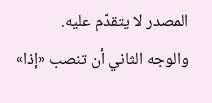المصدر لا يتقدّم عليه.
والوجه الثاني أن تنصب «إذا»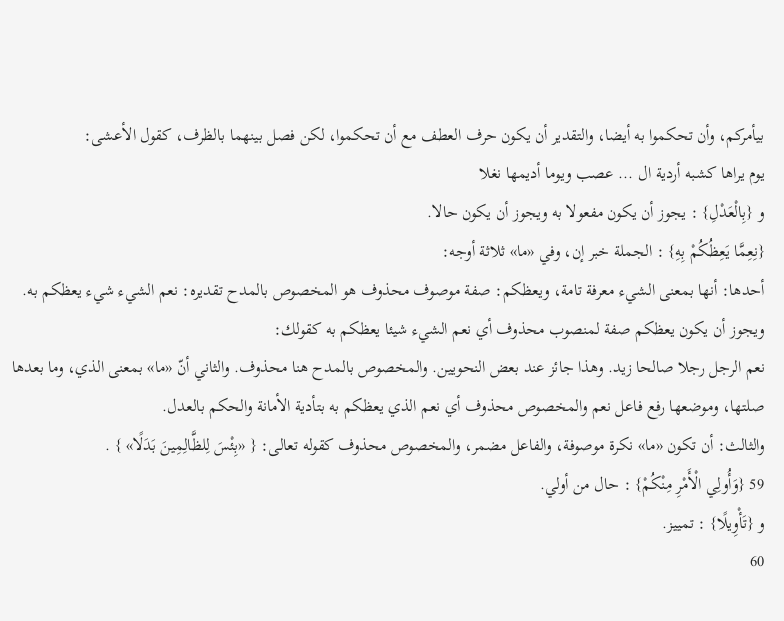بيأمركم، وأن تحكموا به أيضا، والتقدير أن يكون حرف العطف مع أن تحكموا، لكن فصل بينهما بالظرف، كقول الأعشى:
يوم يراها كشبه أردية ال ... عصب ويوما أديمها نغلا
و {بِالْعَدْلِ} : يجوز أن يكون مفعولا به ويجوز أن يكون حالا.
{نِعِمَّا يَعِظُكُمْ بِهِ} : الجملة خبر إن، وفي «ما» ثلاثة أوجه:
أحدها: أنها بمعنى الشيء معرفة تامة، ويعظكم: صفة موصوف محذوف هو المخصوص بالمدح تقديره: نعم الشيء شيء يعظكم به.
ويجوز أن يكون يعظكم صفة لمنصوب محذوف أي نعم الشيء شيئا يعظكم به كقولك:
نعم الرجل رجلا صالحا زيد. وهذا جائز عند بعض النحويين. والمخصوص بالمدح هنا محذوف. والثاني أنّ «ما» بمعنى الذي، وما بعدها صلتها، وموضعها رفع فاعل نعم والمخصوص محذوف أي نعم الذي يعظكم به بتأدية الأمانة والحكم بالعدل.
والثالث: أن تكون «ما» نكرة موصوفة، والفاعل مضمر، والمخصوص محذوف كقوله تعالى: { «بِئْسَ لِلظَّالِمِينَ بَدَلًا» } .
59 {وَأُولِي الْأَمْرِ مِنْكُمْ} : حال من أولي.
و {تَأْوِيلًا} : تمييز.
60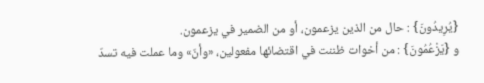{يُرِيدُونَ} : حال من الذين يزعمون، أو من الضمير في يزعمون.
و {يَزْعُمُونَ} : من أخوات ظننت في اقتضائها مفعولين، «وأنّ» وما عملت فيه تسدّ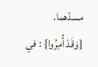مسدّهما.
{وَقَدْ أُمِرُوا} : في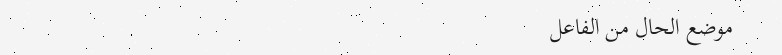موضع الحال من الفاعل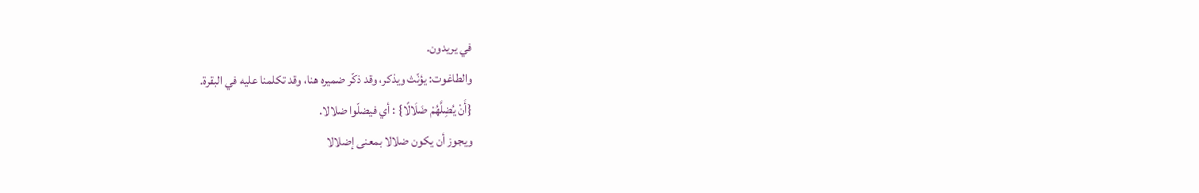في يريدون.
والطاغوت: يؤنّث ويذكر، وقد ذكّر ضميره هنا، وقد تكلمنا عليه في البقرة.
{أَنْ يُضِلَّهُمْ ضَلَالًا} : أي فيضلّوا ضلالا.
ويجوز أن يكون ضلالا بمعنى إضلالا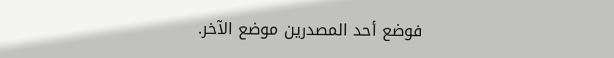فوضع أحد المصدرين موضع الآخر.